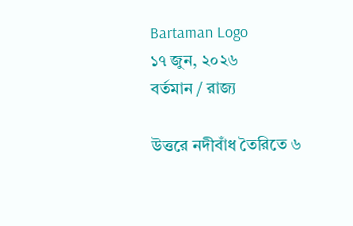Bartaman Logo
১৭ জুন, ২০২৬
বর্তমান / রাজ্য

উত্তরে নদীবাঁধ তৈরিতে ৬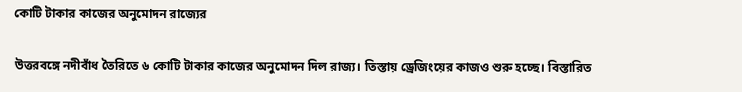কোটি টাকার কাজের অনুমোদন রাজ্যের

উত্তরবঙ্গে নদীবাঁধ তৈরিতে ৬ কোটি টাকার কাজের অনুমোদন দিল রাজ্য। তিস্তায় ড্রেজিংয়ের কাজও শুরু হচ্ছে। বিস্তারিত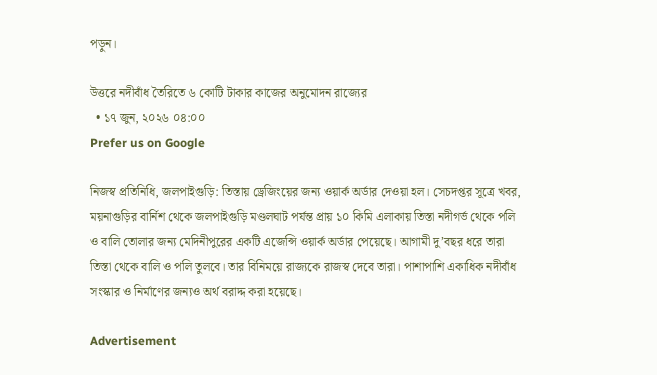পড়ুন।

উত্তরে নদীবাঁধ তৈরিতে ৬ কোটি টাকার কাজের অনুমোদন রাজ্যের
  • ১৭ জুন, ২০২৬ ০৪:০০
Prefer us on Google

নিজস্ব প্রতিনিধি, জলপাইগুড়ি: তিস্তায় ড্রেজিংয়ের জন্য ওয়ার্ক অর্ডার দেওয়া হল। সেচদপ্তর সূত্রে খবর, ময়নাগুড়ির বার্নিশ থেকে জলপাইগুড়ি মণ্ডলঘাট পর্যন্ত প্রায় ১০ কিমি এলাকায় তিস্তা নদীগর্ভ থেকে পলি ও বালি তোলার জন্য মেদিনীপুরের একটি এজেন্সি ওয়ার্ক অর্ডার পেয়েছে। আগামী দু’বছর ধরে তারা তিস্তা থেকে বালি ও পলি তুলবে। তার বিনিময়ে রাজ্যকে রাজস্ব দেবে তারা। পাশাপাশি একাধিক নদীবাঁধ সংস্কার ও নির্মাণের জন্যও অর্থ বরাদ্দ করা হয়েছে।

Advertisement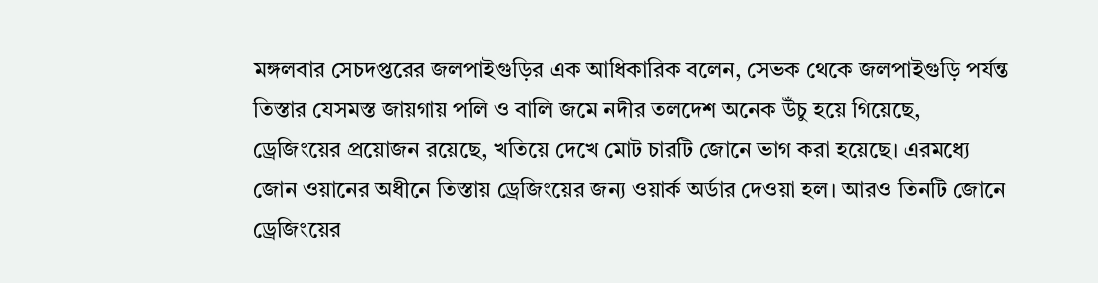মঙ্গলবার সেচদপ্তরের জলপাইগুড়ির এক আধিকারিক বলেন, সেভক থেকে জলপাইগুড়ি পর্যন্ত তিস্তার যেসমস্ত জায়গায় পলি ও বালি জমে নদীর তলদেশ অনেক উঁচু হয়ে গিয়েছে, ড্রেজিংয়ের প্রয়োজন রয়েছে, খতিয়ে দেখে মোট চারটি জোনে ভাগ করা হয়েছে। এরমধ্যে জোন ওয়ানের অধীনে তিস্তায় ড্রেজিংয়ের জন্য ওয়ার্ক অর্ডার দেওয়া হল। আরও তিনটি জোনে ড্রেজিংয়ের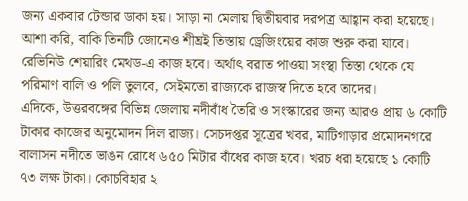জন্য একবার টেন্ডার ডাকা হয়। সাড়া না মেলায় দ্বিতীয়বার দরপত্র আহ্বান করা হয়েছে। আশা করি, বাকি তিনটি জোনেও শীঘ্রই তিস্তায় ড্রেজিংয়ের কাজ শুরু করা যাবে। রেভিনিউ শেয়ারিং মেথড-এ কাজ হবে। অর্থাৎ বরাত পাওয়া সংস্থা তিস্তা থেকে যে পরিমাণ বালি ও পলি তুলবে, সেইমতো রাজ্যকে রাজস্ব দিতে হবে তাদের।
এদিকে, উত্তরবঙ্গের বিভিন্ন জেলায় নদীবাঁধ তৈরি ও সংস্কারের জন্য আরও প্রায় ৬ কোটি টাকার কাজের অনুমোদন দিল রাজ্য। সেচদপ্তর সূত্রের খবর, মাটিগাড়ার প্রমোদনগরে বালাসন নদীতে ভাঙন রোধে ৬৫০ মিটার বাঁধের কাজ হবে। খরচ ধরা হয়েছে ১ কোটি ৭৩ লক্ষ টাকা। কোচবিহার ২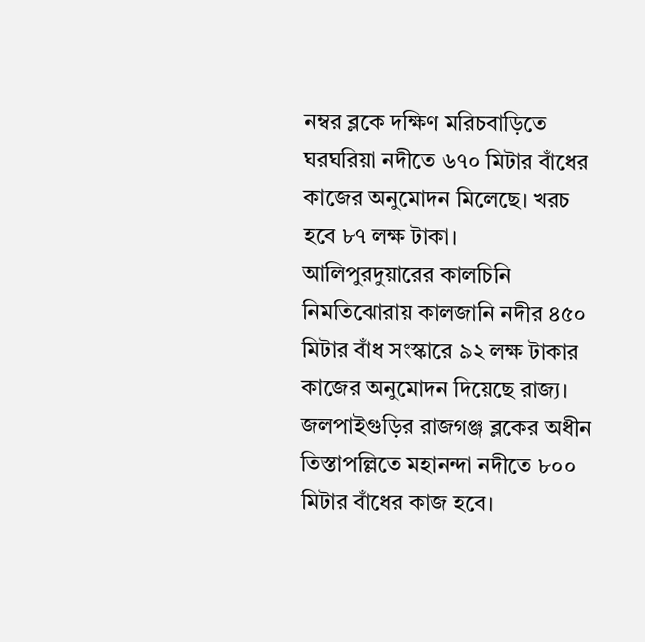নম্বর ব্লকে দক্ষিণ মরিচবাড়িতে ঘরঘরিয়া নদীতে ৬৭০ মিটার বাঁধের কাজের অনুমোদন মিলেছে। খরচ হবে ৮৭ লক্ষ টাকা। আলিপুরদুয়ারের কালচিনি নিমতিঝোরায় কালজানি নদীর ৪৫০ মিটার বাঁধ সংস্কারে ৯২ লক্ষ টাকার কাজের অনুমোদন দিয়েছে রাজ্য। জলপাইগুড়ির রাজগঞ্জ ব্লকের অধীন তিস্তাপল্লিতে মহানন্দা নদীতে ৮০০ মিটার বাঁধের কাজ হবে।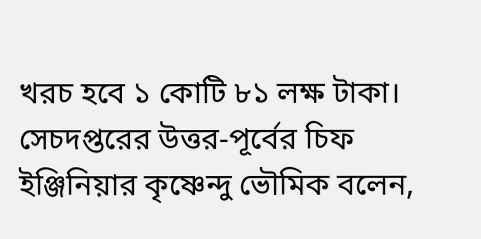খরচ হবে ১ কোটি ৮১ লক্ষ টাকা।
সেচদপ্তরের উত্তর-পূর্বের চিফ ইঞ্জিনিয়ার কৃষ্ণেন্দু ভৌমিক বলেন,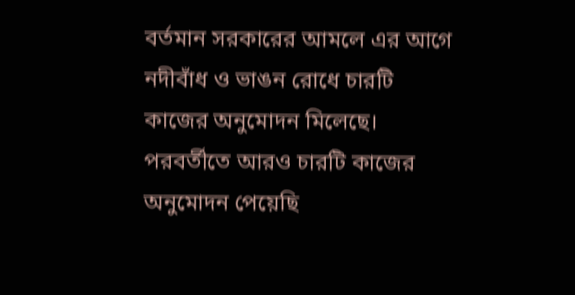বর্তমান সরকারের আমলে এর আগে নদীবাঁধ ও ভাঙন রোধে চারটি কাজের অনুমোদন মিলেছে। পরবর্তীতে আরও চারটি কাজের অনুমোদন পেয়েছি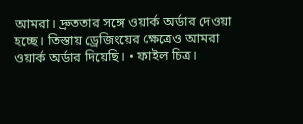আমরা। দ্রুততার সঙ্গে ওয়ার্ক অর্ডার দেওয়া হচ্ছে। তিস্তায় ড্রেজিংয়ের ক্ষেত্রেও আমরা ওয়ার্ক অর্ডার দিয়েছি। • ফাইল চিত্র।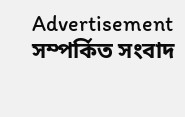Advertisement
সম্পর্কিত সংবাদ